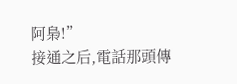阿梟!”
接通之后,電話那頭傳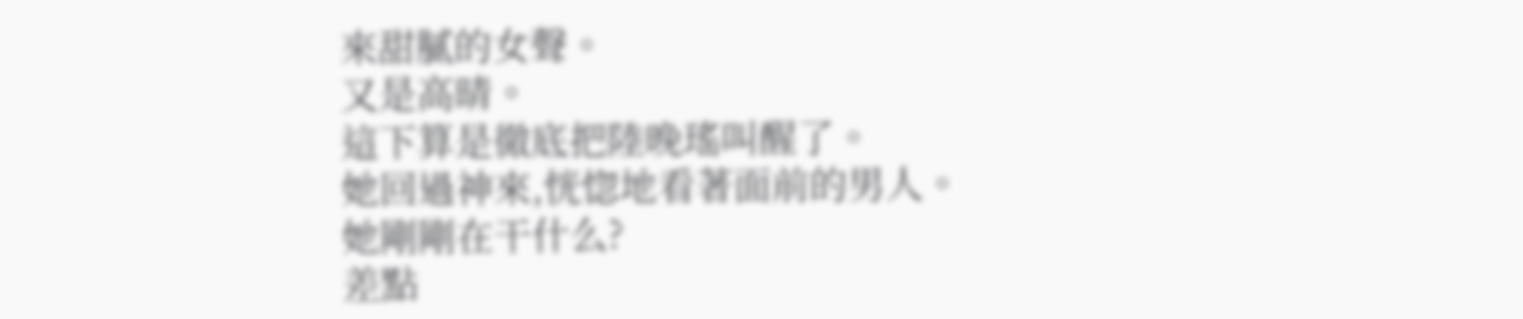來甜膩的女聲。
又是高晴。
這下算是徹底把陸晚瑤叫醒了。
她回過神來,恍惚地看著面前的男人。
她剛剛在干什么?
差點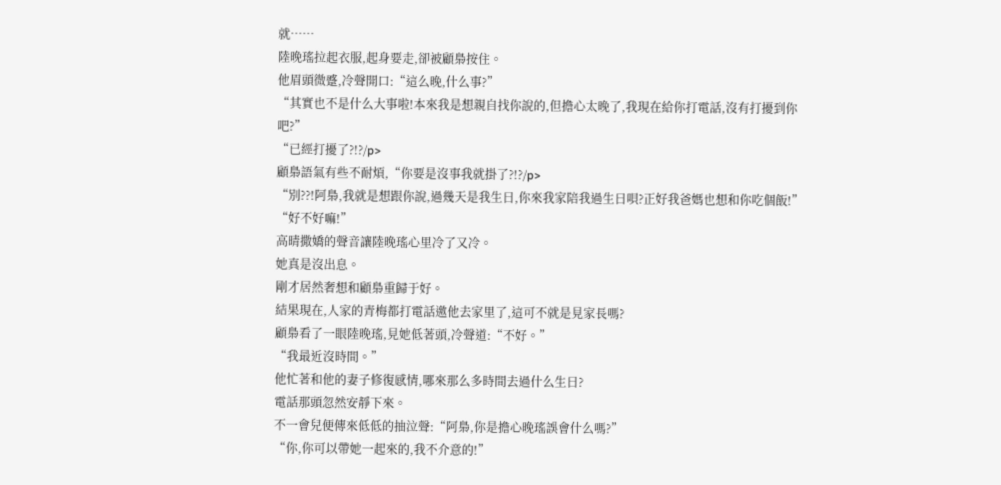就……
陸晚瑤拉起衣服,起身要走,卻被顧梟按住。
他眉頭微蹙,冷聲開口:“這么晚,什么事?”
“其實也不是什么大事啦!本來我是想親自找你說的,但擔心太晚了,我現在給你打電話,沒有打擾到你吧?”
“已經打擾了?!?/p>
顧梟語氣有些不耐煩,“你要是沒事我就掛了?!?/p>
“別??!阿梟,我就是想跟你說,過幾天是我生日,你來我家陪我過生日唄?正好我爸媽也想和你吃個飯!”
“好不好嘛!”
高晴撒嬌的聲音讓陸晚瑤心里冷了又冷。
她真是沒出息。
剛才居然奢想和顧梟重歸于好。
結果現在,人家的青梅都打電話邀他去家里了,這可不就是見家長嗎?
顧梟看了一眼陸晚瑤,見她低著頭,冷聲道:“不好。”
“我最近沒時間。”
他忙著和他的妻子修復感情,哪來那么多時間去過什么生日?
電話那頭忽然安靜下來。
不一會兒便傳來低低的抽泣聲:“阿梟,你是擔心晚瑤誤會什么嗎?”
“你,你可以帶她一起來的,我不介意的!”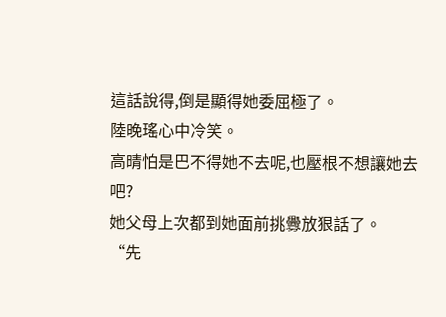這話說得,倒是顯得她委屈極了。
陸晚瑤心中冷笑。
高晴怕是巴不得她不去呢,也壓根不想讓她去吧?
她父母上次都到她面前挑釁放狠話了。
“先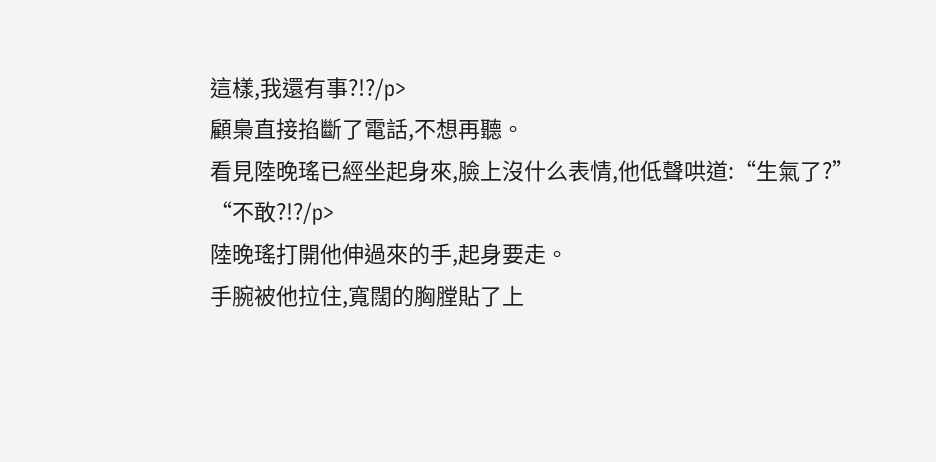這樣,我還有事?!?/p>
顧梟直接掐斷了電話,不想再聽。
看見陸晚瑤已經坐起身來,臉上沒什么表情,他低聲哄道:“生氣了?”
“不敢?!?/p>
陸晚瑤打開他伸過來的手,起身要走。
手腕被他拉住,寬闊的胸膛貼了上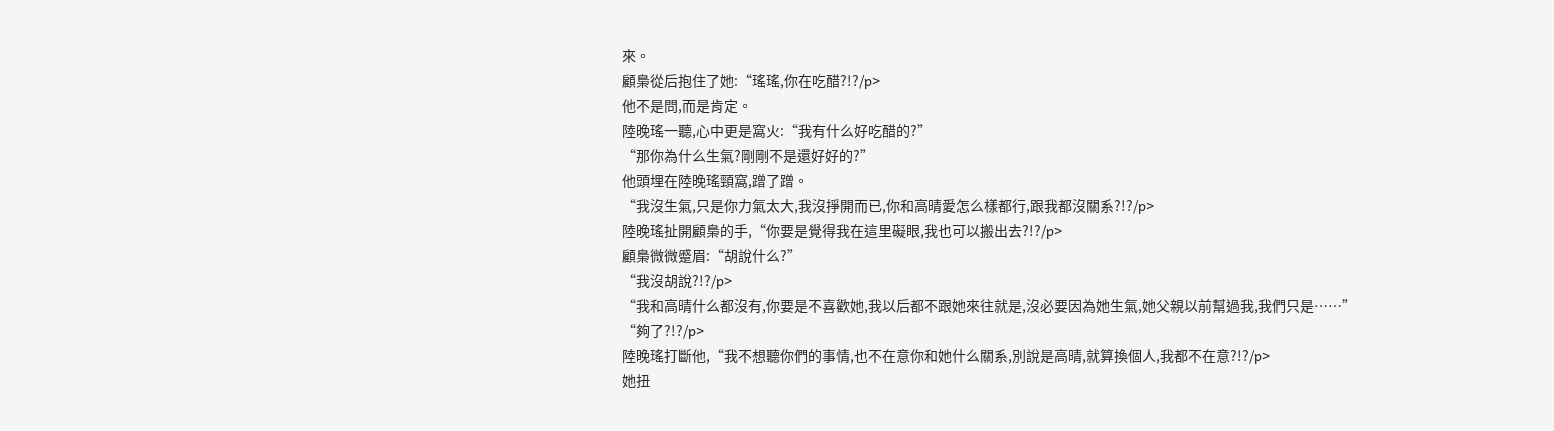來。
顧梟從后抱住了她:“瑤瑤,你在吃醋?!?/p>
他不是問,而是肯定。
陸晚瑤一聽,心中更是窩火:“我有什么好吃醋的?”
“那你為什么生氣?剛剛不是還好好的?”
他頭埋在陸晚瑤頸窩,蹭了蹭。
“我沒生氣,只是你力氣太大,我沒掙開而已,你和高晴愛怎么樣都行,跟我都沒關系?!?/p>
陸晚瑤扯開顧梟的手,“你要是覺得我在這里礙眼,我也可以搬出去?!?/p>
顧梟微微蹙眉:“胡說什么?”
“我沒胡說?!?/p>
“我和高晴什么都沒有,你要是不喜歡她,我以后都不跟她來往就是,沒必要因為她生氣,她父親以前幫過我,我們只是……”
“夠了?!?/p>
陸晚瑤打斷他,“我不想聽你們的事情,也不在意你和她什么關系,別說是高晴,就算換個人,我都不在意?!?/p>
她扭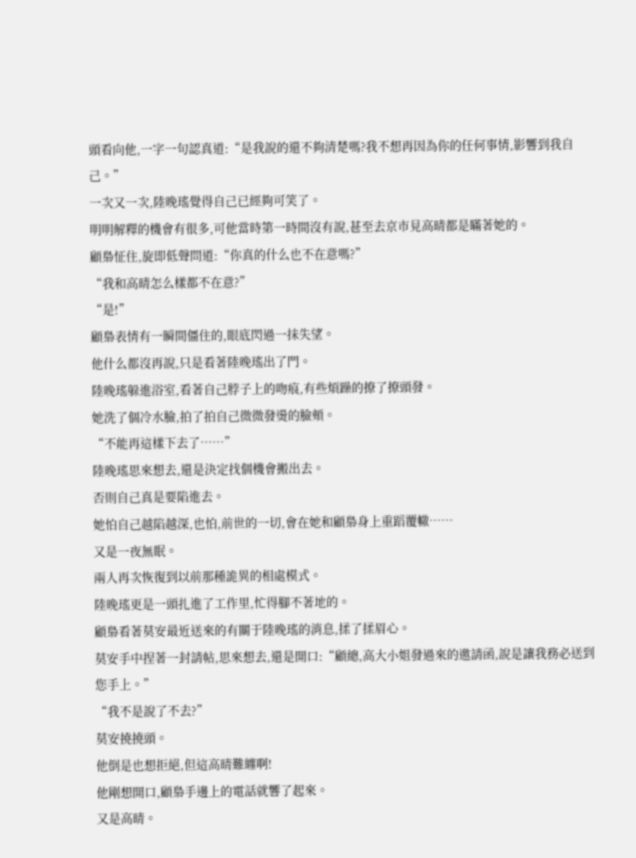頭看向他,一字一句認真道:“是我說的還不夠清楚嗎?我不想再因為你的任何事情,影響到我自己。”
一次又一次,陸晚瑤覺得自己已經夠可笑了。
明明解釋的機會有很多,可他當時第一時間沒有說,甚至去京市見高晴都是瞞著她的。
顧梟怔住,旋即低聲問道:“你真的什么也不在意嗎?”
“我和高晴怎么樣都不在意?”
“是!”
顧梟表情有一瞬間僵住的,眼底閃過一抹失望。
他什么都沒再說,只是看著陸晚瑤出了門。
陸晚瑤躲進浴室,看著自己脖子上的吻痕,有些煩躁的撩了撩頭發。
她洗了個冷水臉,拍了拍自己微微發燙的臉頰。
“不能再這樣下去了……”
陸晚瑤思來想去,還是決定找個機會搬出去。
否則自己真是要陷進去。
她怕自己越陷越深,也怕,前世的一切,會在她和顧梟身上重蹈覆轍……
又是一夜無眠。
兩人再次恢復到以前那種詭異的相處模式。
陸晚瑤更是一頭扎進了工作里,忙得腳不著地的。
顧梟看著莫安最近送來的有關于陸晚瑤的消息,揉了揉眉心。
莫安手中捏著一封請帖,思來想去,還是開口:“顧總,高大小姐發過來的邀請函,說是讓我務必送到您手上。”
“我不是說了不去?”
莫安撓撓頭。
他倒是也想拒絕,但這高晴難纏啊!
他剛想開口,顧梟手邊上的電話就響了起來。
又是高晴。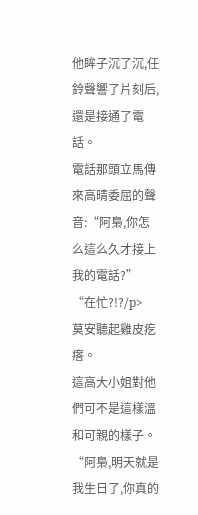他眸子沉了沉,任鈴聲響了片刻后,還是接通了電話。
電話那頭立馬傳來高晴委屈的聲音:“阿梟,你怎么這么久才接上我的電話?”
“在忙?!?/p>
莫安聽起雞皮疙瘩。
這高大小姐對他們可不是這樣溫和可親的樣子。
“阿梟,明天就是我生日了,你真的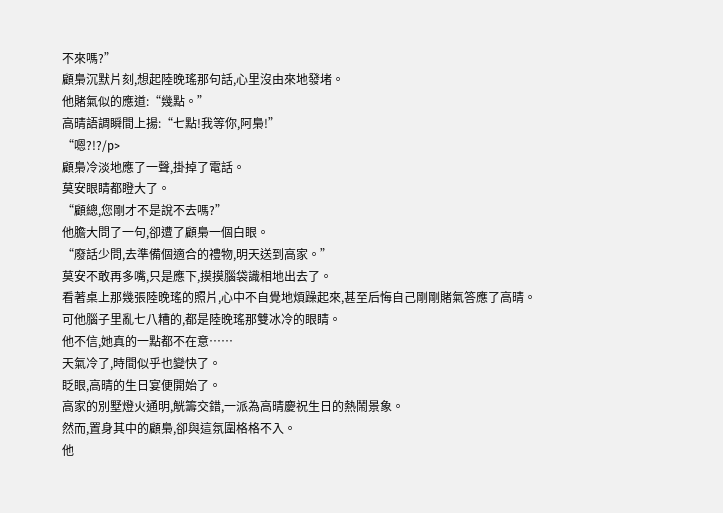不來嗎?”
顧梟沉默片刻,想起陸晚瑤那句話,心里沒由來地發堵。
他賭氣似的應道:“幾點。”
高晴語調瞬間上揚:“七點!我等你,阿梟!”
“嗯?!?/p>
顧梟冷淡地應了一聲,掛掉了電話。
莫安眼睛都瞪大了。
“顧總,您剛才不是說不去嗎?”
他膽大問了一句,卻遭了顧梟一個白眼。
“廢話少問,去準備個適合的禮物,明天送到高家。”
莫安不敢再多嘴,只是應下,摸摸腦袋識相地出去了。
看著桌上那幾張陸晚瑤的照片,心中不自覺地煩躁起來,甚至后悔自己剛剛賭氣答應了高晴。
可他腦子里亂七八糟的,都是陸晚瑤那雙冰冷的眼睛。
他不信,她真的一點都不在意……
天氣冷了,時間似乎也變快了。
眨眼,高晴的生日宴便開始了。
高家的別墅燈火通明,觥籌交錯,一派為高晴慶祝生日的熱鬧景象。
然而,置身其中的顧梟,卻與這氛圍格格不入。
他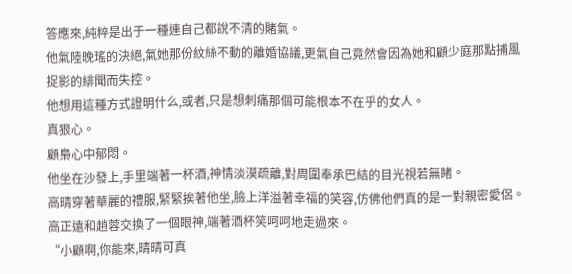答應來,純粹是出于一種連自己都說不清的賭氣。
他氣陸晚瑤的決絕,氣她那份紋絲不動的離婚協議,更氣自己竟然會因為她和顧少庭那點捕風捉影的緋聞而失控。
他想用這種方式證明什么,或者,只是想刺痛那個可能根本不在乎的女人。
真狠心。
顧梟心中郁悶。
他坐在沙發上,手里端著一杯酒,神情淡漠疏離,對周圍奉承巴結的目光視若無睹。
高晴穿著華麗的禮服,緊緊挨著他坐,臉上洋溢著幸福的笑容,仿佛他們真的是一對親密愛侶。
高正遠和趙蓉交換了一個眼神,端著酒杯笑呵呵地走過來。
“小顧啊,你能來,晴晴可真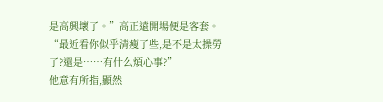是高興壞了。”高正遠開場便是客套。
“最近看你似乎清瘦了些,是不是太操勞了?還是……有什么煩心事?”
他意有所指,顯然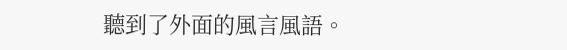聽到了外面的風言風語。